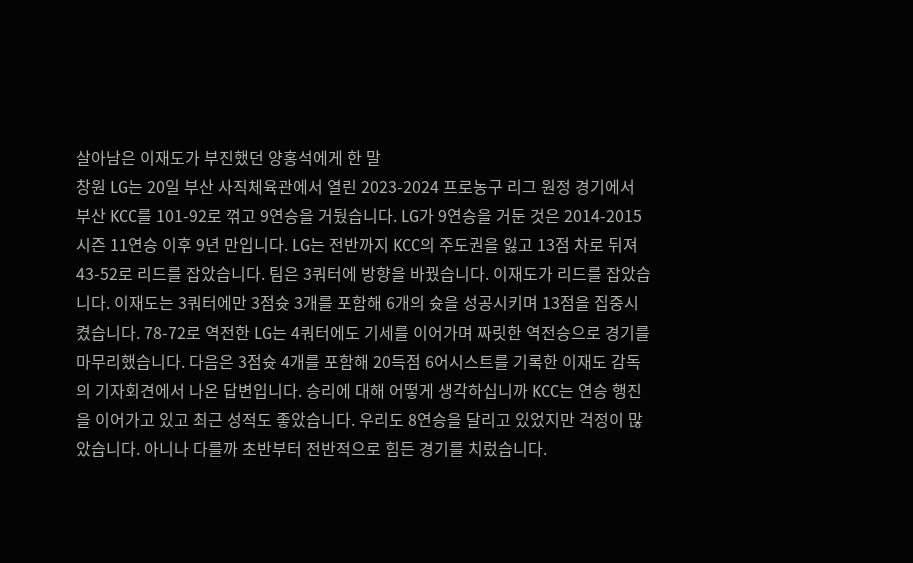살아남은 이재도가 부진했던 양홍석에게 한 말
창원 LG는 20일 부산 사직체육관에서 열린 2023-2024 프로농구 리그 원정 경기에서 부산 KCC를 101-92로 꺾고 9연승을 거뒀습니다. LG가 9연승을 거둔 것은 2014-2015시즌 11연승 이후 9년 만입니다. LG는 전반까지 KCC의 주도권을 잃고 13점 차로 뒤져 43-52로 리드를 잡았습니다. 팀은 3쿼터에 방향을 바꿨습니다. 이재도가 리드를 잡았습니다. 이재도는 3쿼터에만 3점슛 3개를 포함해 6개의 슛을 성공시키며 13점을 집중시켰습니다. 78-72로 역전한 LG는 4쿼터에도 기세를 이어가며 짜릿한 역전승으로 경기를 마무리했습니다. 다음은 3점슛 4개를 포함해 20득점 6어시스트를 기록한 이재도 감독의 기자회견에서 나온 답변입니다. 승리에 대해 어떻게 생각하십니까 KCC는 연승 행진을 이어가고 있고 최근 성적도 좋았습니다. 우리도 8연승을 달리고 있었지만 걱정이 많았습니다. 아니나 다를까 초반부터 전반적으로 힘든 경기를 치렀습니다.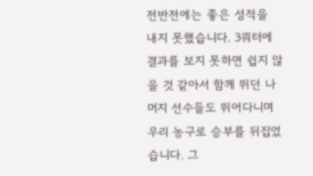전반전에는 좋은 성적을 내지 못했습니다. 3쿼터에 결과를 보지 못하면 쉽지 않을 것 같아서 함께 뛰던 나머지 선수들도 뛰어다니며 우리 농구로 승부를 뒤집었습니다. 그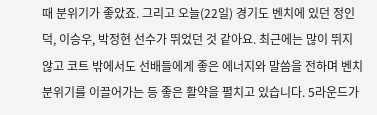때 분위기가 좋았죠. 그리고 오늘(22일) 경기도 벤치에 있던 정인덕, 이승우, 박정현 선수가 뛰었던 것 같아요. 최근에는 많이 뛰지 않고 코트 밖에서도 선배들에게 좋은 에너지와 말씀을 전하며 벤치 분위기를 이끌어가는 등 좋은 활약을 펼치고 있습니다. 5라운드가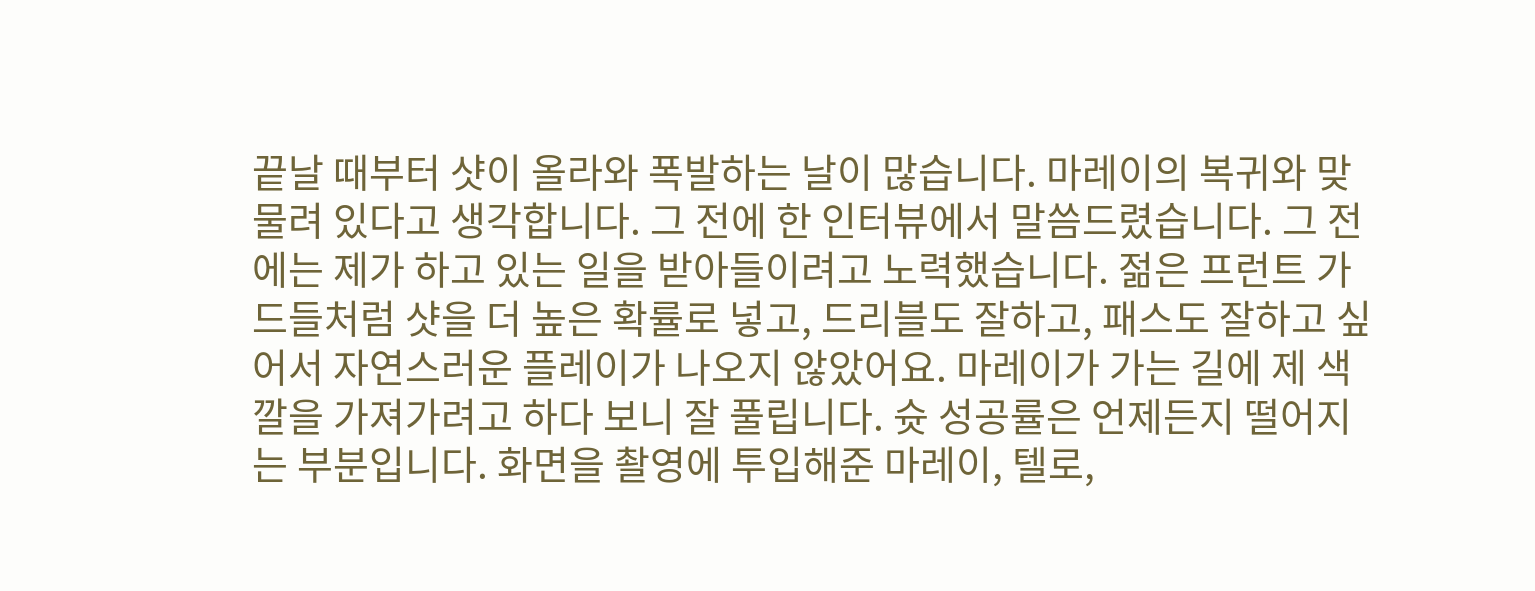끝날 때부터 샷이 올라와 폭발하는 날이 많습니다. 마레이의 복귀와 맞물려 있다고 생각합니다. 그 전에 한 인터뷰에서 말씀드렸습니다. 그 전에는 제가 하고 있는 일을 받아들이려고 노력했습니다. 젊은 프런트 가드들처럼 샷을 더 높은 확률로 넣고, 드리블도 잘하고, 패스도 잘하고 싶어서 자연스러운 플레이가 나오지 않았어요. 마레이가 가는 길에 제 색깔을 가져가려고 하다 보니 잘 풀립니다. 슛 성공률은 언제든지 떨어지는 부분입니다. 화면을 촬영에 투입해준 마레이, 텔로,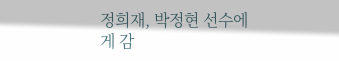정희재, 박정현 선수에게 감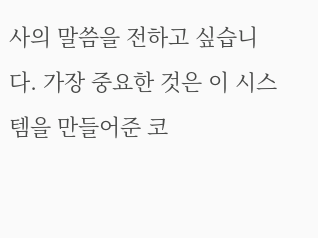사의 말씀을 전하고 싶습니다. 가장 중요한 것은 이 시스템을 만들어준 코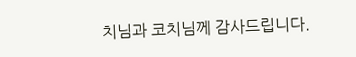치님과 코치님께 감사드립니다.